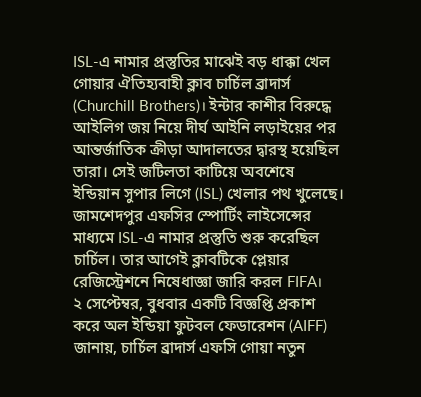ISL-এ নামার প্রস্তুতির মাঝেই বড় ধাক্কা খেল গোয়ার ঐতিহ্যবাহী ক্লাব চার্চিল ব্রাদার্স (Churchill Brothers)। ইন্টার কাশীর বিরুদ্ধে আইলিগ জয় নিয়ে দীর্ঘ আইনি লড়াইয়ের পর আন্তর্জাতিক ক্রীড়া আদালতের দ্বারস্থ হয়েছিল তারা। সেই জটিলতা কাটিয়ে অবশেষে ইন্ডিয়ান সুপার লিগে (ISL) খেলার পথ খুলেছে। জামশেদপুর এফসির স্পোর্টিং লাইসেন্সের মাধ্যমে ISL-এ নামার প্রস্তুতি শুরু করেছিল চার্চিল। তার আগেই ক্লাবটিকে প্লেয়ার রেজিস্ট্রেশনে নিষেধাজ্ঞা জারি করল FIFA।
২ সেপ্টেম্বর, বুধবার একটি বিজ্ঞপ্তি প্রকাশ করে অল ইন্ডিয়া ফুটবল ফেডারেশন (AIFF) জানায়, চার্চিল ব্রাদার্স এফসি গোয়া নতুন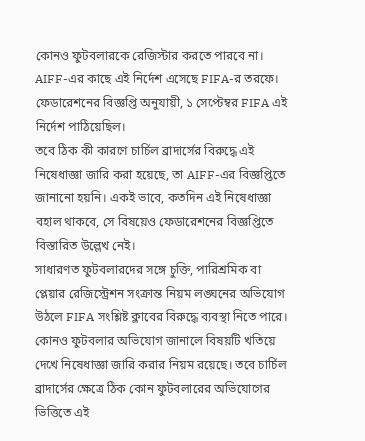কোনও ফুটবলারকে রেজিস্টার করতে পারবে না। AIFF-এর কাছে এই নির্দেশ এসেছে FIFA-র তরফে। ফেডারেশনের বিজ্ঞপ্তি অনুযায়ী, ১ সেপ্টেম্বর FIFA এই নির্দেশ পাঠিয়েছিল।
তবে ঠিক কী কারণে চার্চিল ব্রাদার্সের বিরুদ্ধে এই নিষেধাজ্ঞা জারি করা হয়েছে, তা AIFF-এর বিজ্ঞপ্তিতে জানানো হয়নি। একই ভাবে, কতদিন এই নিষেধাজ্ঞা বহাল থাকবে, সে বিষয়েও ফেডারেশনের বিজ্ঞপ্তিতে বিস্তারিত উল্লেখ নেই।
সাধারণত ফুটবলারদের সঙ্গে চুক্তি, পারিশ্রমিক বা প্লেয়ার রেজিস্ট্রেশন সংক্রান্ত নিয়ম লঙ্ঘনের অভিযোগ উঠলে FIFA সংশ্লিষ্ট ক্লাবের বিরুদ্ধে ব্যবস্থা নিতে পারে। কোনও ফুটবলার অভিযোগ জানালে বিষয়টি খতিয়ে দেখে নিষেধাজ্ঞা জারি করার নিয়ম রয়েছে। তবে চার্চিল ব্রাদার্সের ক্ষেত্রে ঠিক কোন ফুটবলারের অভিযোগের ভিত্তিতে এই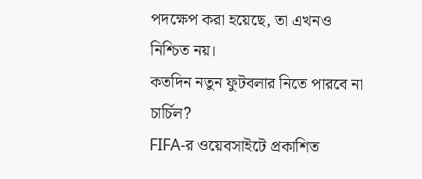পদক্ষেপ করা হয়েছে, তা এখনও নিশ্চিত নয়।
কতদিন নতুন ফুটবলার নিতে পারবে না চার্চিল?
FIFA-র ওয়েবসাইটে প্রকাশিত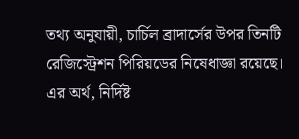তথ্য অনুযায়ী, চার্চিল ব্রাদার্সের উপর তিনটি রেজিস্ট্রেশন পিরিয়ডের নিষেধাজ্ঞা রয়েছে। এর অর্থ, নির্দিষ্ট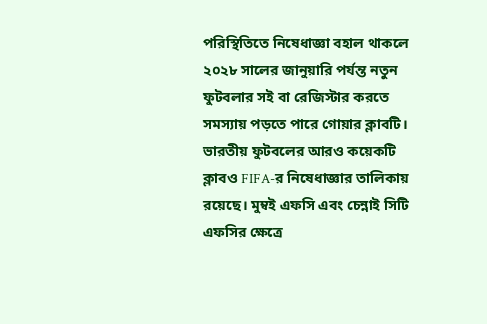পরিস্থিতিতে নিষেধাজ্ঞা বহাল থাকলে ২০২৮ সালের জানুয়ারি পর্যন্ত নতুন ফুটবলার সই বা রেজিস্টার করতে সমস্যায় পড়তে পারে গোয়ার ক্লাবটি।
ভারতীয় ফুটবলের আরও কয়েকটি ক্লাবও FIFA-র নিষেধাজ্ঞার তালিকায় রয়েছে। মুম্বই এফসি এবং চেন্নাই সিটি এফসির ক্ষেত্রে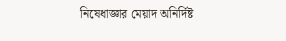নিষেধাজ্ঞার মেয়াদ অনির্দিষ্ট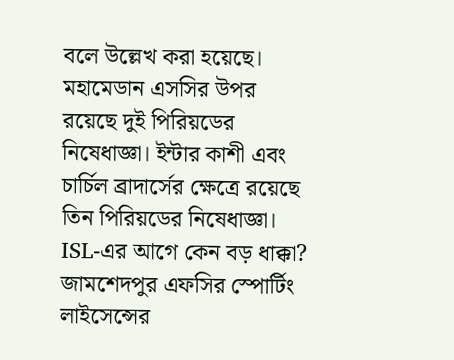বলে উল্লেখ করা হয়েছে। মহামেডান এসসির উপর রয়েছে দুই পিরিয়ডের নিষেধাজ্ঞা। ইন্টার কাশী এবং চার্চিল ব্রাদার্সের ক্ষেত্রে রয়েছে তিন পিরিয়ডের নিষেধাজ্ঞা।
ISL-এর আগে কেন বড় ধাক্কা?
জামশেদপুর এফসির স্পোর্টিং লাইসেন্সের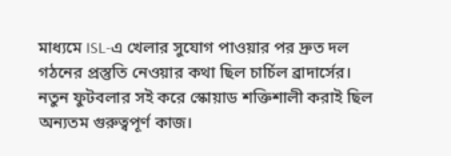মাধ্যমে ISL-এ খেলার সুযোগ পাওয়ার পর দ্রুত দল গঠনের প্রস্তুতি নেওয়ার কথা ছিল চার্চিল ব্রাদার্সের। নতুন ফুটবলার সই করে স্কোয়াড শক্তিশালী করাই ছিল অন্যতম গুরুত্বপূর্ণ কাজ।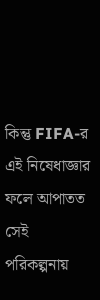কিন্তু FIFA-র এই নিষেধাজ্ঞার ফলে আপাতত সেই পরিকল্পনায়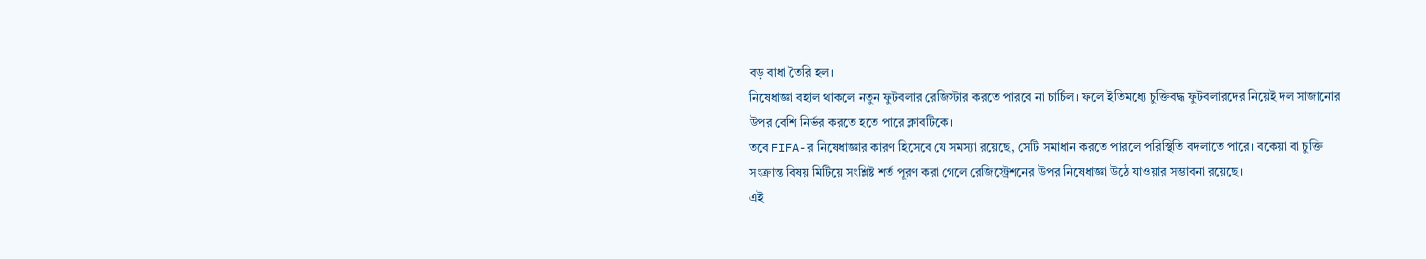বড় বাধা তৈরি হল।
নিষেধাজ্ঞা বহাল থাকলে নতুন ফুটবলার রেজিস্টার করতে পারবে না চার্চিল। ফলে ইতিমধ্যে চুক্তিবদ্ধ ফুটবলারদের নিয়েই দল সাজানোর উপর বেশি নির্ভর করতে হতে পারে ক্লাবটিকে।
তবে FIFA-র নিষেধাজ্ঞার কারণ হিসেবে যে সমস্যা রয়েছে, সেটি সমাধান করতে পারলে পরিস্থিতি বদলাতে পারে। বকেয়া বা চুক্তি সংক্রান্ত বিষয় মিটিয়ে সংশ্লিষ্ট শর্ত পূরণ করা গেলে রেজিস্ট্রেশনের উপর নিষেধাজ্ঞা উঠে যাওয়ার সম্ভাবনা রয়েছে।
এই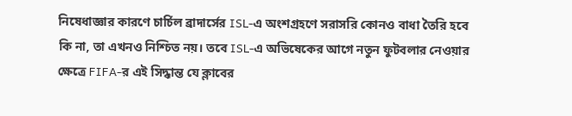নিষেধাজ্ঞার কারণে চার্চিল ব্রাদার্সের ISL-এ অংশগ্রহণে সরাসরি কোনও বাধা তৈরি হবে কি না, তা এখনও নিশ্চিত নয়। তবে ISL-এ অভিষেকের আগে নতুন ফুটবলার নেওয়ার ক্ষেত্রে FIFA-র এই সিদ্ধান্ত যে ক্লাবের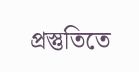প্রস্তুতিতে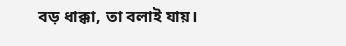বড় ধাক্কা, তা বলাই যায়।